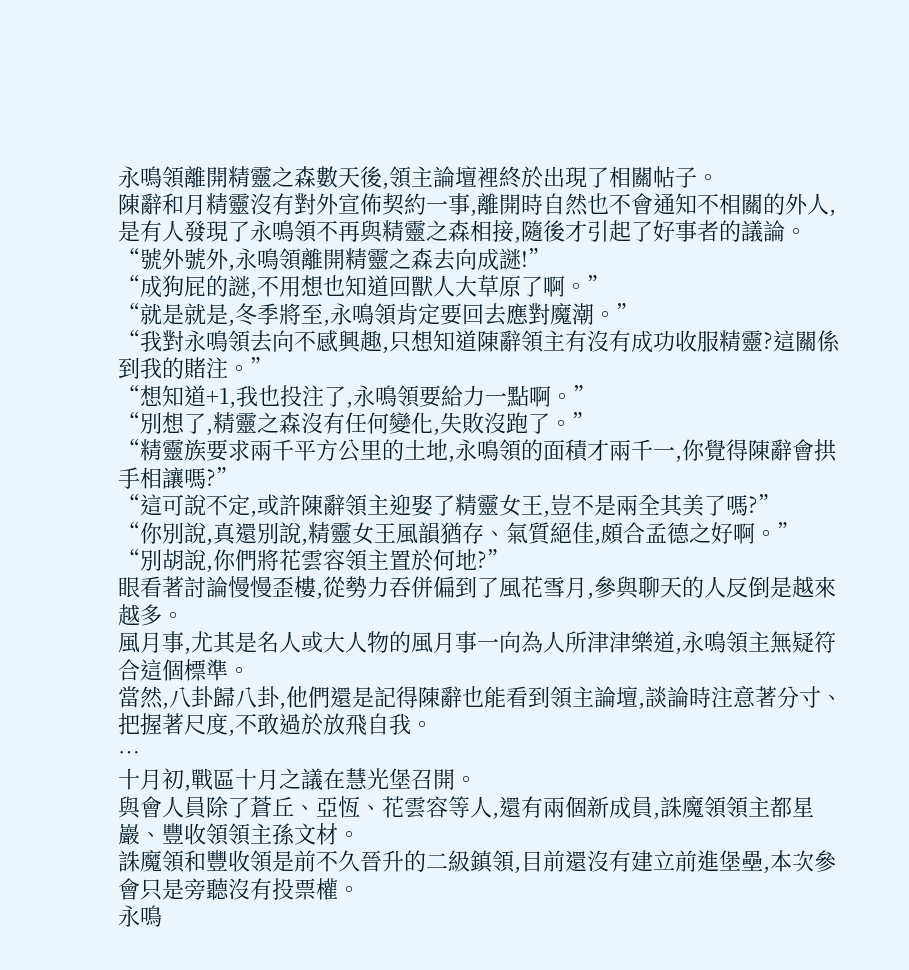永鳴領離開精靈之森數天後,領主論壇裡終於出現了相關帖子。
陳辭和月精靈沒有對外宣佈契約一事,離開時自然也不會通知不相關的外人,是有人發現了永鳴領不再與精靈之森相接,隨後才引起了好事者的議論。
“號外號外,永鳴領離開精靈之森去向成謎!”
“成狗屁的謎,不用想也知道回獸人大草原了啊。”
“就是就是,冬季將至,永鳴領肯定要回去應對魔潮。”
“我對永鳴領去向不感興趣,只想知道陳辭領主有沒有成功收服精靈?這關係到我的賭注。”
“想知道+1,我也投注了,永鳴領要給力一點啊。”
“別想了,精靈之森沒有任何變化,失敗沒跑了。”
“精靈族要求兩千平方公里的土地,永鳴領的面積才兩千一,你覺得陳辭會拱手相讓嗎?”
“這可說不定,或許陳辭領主迎娶了精靈女王,豈不是兩全其美了嗎?”
“你別說,真還別說,精靈女王風韻猶存、氣質絕佳,頗合孟德之好啊。”
“別胡說,你們將花雲容領主置於何地?”
眼看著討論慢慢歪樓,從勢力吞併偏到了風花雪月,參與聊天的人反倒是越來越多。
風月事,尤其是名人或大人物的風月事一向為人所津津樂道,永鳴領主無疑符合這個標準。
當然,八卦歸八卦,他們還是記得陳辭也能看到領主論壇,談論時注意著分寸、把握著尺度,不敢過於放飛自我。
…
十月初,戰區十月之議在慧光堡召開。
與會人員除了蒼丘、亞恆、花雲容等人,還有兩個新成員,誅魔領領主都星巖、豐收領領主孫文材。
誅魔領和豐收領是前不久晉升的二級鎮領,目前還沒有建立前進堡壘,本次參會只是旁聽沒有投票權。
永鳴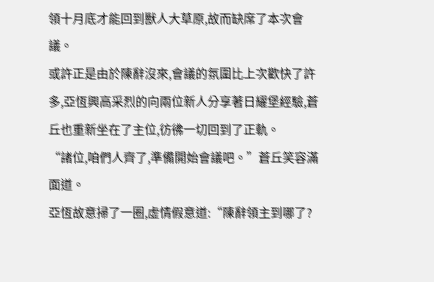領十月底才能回到獸人大草原,故而缺席了本次會議。
或許正是由於陳辭沒來,會議的氛圍比上次歡快了許多,亞恆興高采烈的向兩位新人分享著日耀堡經驗,蒼丘也重新坐在了主位,彷彿一切回到了正軌。
“諸位,咱們人齊了,準備開始會議吧。”蒼丘笑容滿面道。
亞恆故意掃了一圈,虛情假意道:“陳辭領主到哪了?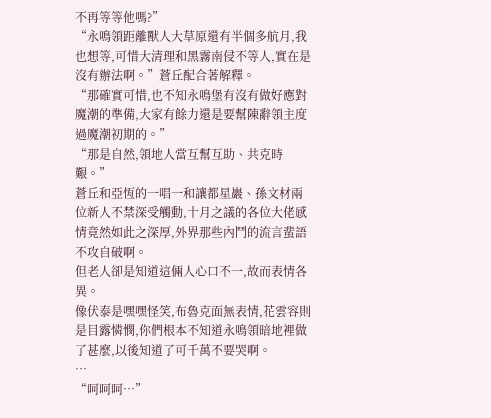不再等等他嗎?”
“永鳴領距離獸人大草原還有半個多航月,我也想等,可惜大清理和黑霧南侵不等人,實在是沒有辦法啊。”蒼丘配合著解釋。
“那確實可惜,也不知永鳴堡有沒有做好應對魔潮的準備,大家有餘力還是要幫陳辭領主度過魔潮初期的。”
“那是自然,領地人當互幫互助、共克時艱。”
蒼丘和亞恆的一唱一和讓都星巖、孫文材兩位新人不禁深受觸動,十月之議的各位大佬感情竟然如此之深厚,外界那些內鬥的流言蜚語不攻自破啊。
但老人卻是知道這倆人心口不一,故而表情各異。
像伏泰是嘿嘿怪笑,布魯克面無表情,花雲容則是目露憐憫,你們根本不知道永鳴領暗地裡做了甚麼,以後知道了可千萬不要哭啊。
…
“呵呵呵…”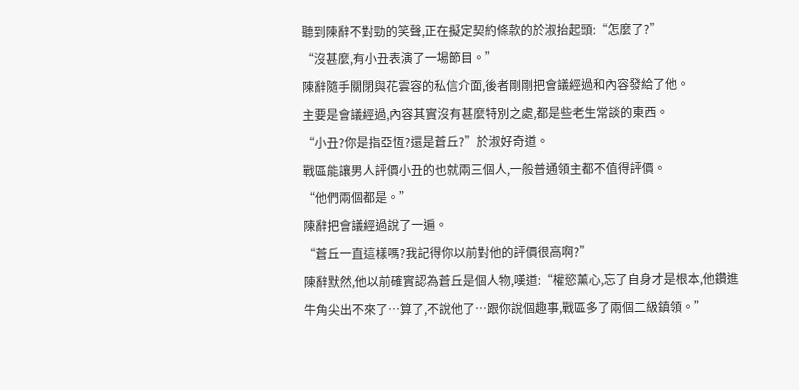聽到陳辭不對勁的笑聲,正在擬定契約條款的於淑抬起頭:“怎麼了?”
“沒甚麼,有小丑表演了一場節目。”
陳辭隨手關閉與花雲容的私信介面,後者剛剛把會議經過和內容發給了他。
主要是會議經過,內容其實沒有甚麼特別之處,都是些老生常談的東西。
“小丑?你是指亞恆?還是蒼丘?”於淑好奇道。
戰區能讓男人評價小丑的也就兩三個人,一般普通領主都不值得評價。
“他們兩個都是。”
陳辭把會議經過說了一遍。
“蒼丘一直這樣嗎?我記得你以前對他的評價很高啊?”
陳辭默然,他以前確實認為蒼丘是個人物,嘆道:“權慾薰心,忘了自身才是根本,他鑽進牛角尖出不來了…算了,不說他了…跟你說個趣事,戰區多了兩個二級鎮領。”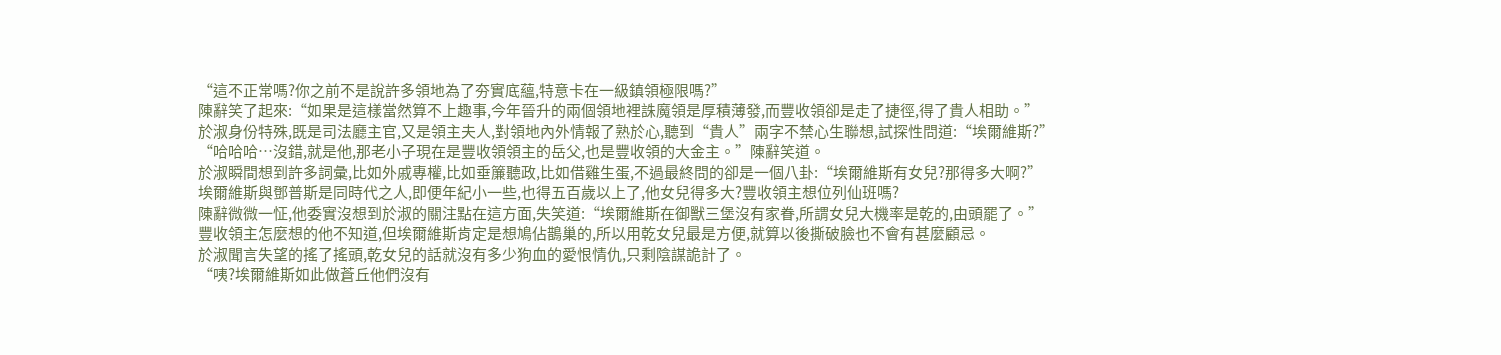“這不正常嗎?你之前不是說許多領地為了夯實底蘊,特意卡在一級鎮領極限嗎?”
陳辭笑了起來:“如果是這樣當然算不上趣事,今年晉升的兩個領地裡誅魔領是厚積薄發,而豐收領卻是走了捷徑,得了貴人相助。”
於淑身份特殊,既是司法廳主官,又是領主夫人,對領地內外情報了熟於心,聽到“貴人”兩字不禁心生聯想,試探性問道:“埃爾維斯?”
“哈哈哈…沒錯,就是他,那老小子現在是豐收領領主的岳父,也是豐收領的大金主。”陳辭笑道。
於淑瞬間想到許多詞彙,比如外戚專權,比如垂簾聽政,比如借雞生蛋,不過最終問的卻是一個八卦:“埃爾維斯有女兒?那得多大啊?”
埃爾維斯與鄧普斯是同時代之人,即便年紀小一些,也得五百歲以上了,他女兒得多大?豐收領主想位列仙班嗎?
陳辭微微一怔,他委實沒想到於淑的關注點在這方面,失笑道:“埃爾維斯在御獸三堡沒有家眷,所謂女兒大機率是乾的,由頭罷了。”
豐收領主怎麼想的他不知道,但埃爾維斯肯定是想鳩佔鵲巢的,所以用乾女兒最是方便,就算以後撕破臉也不會有甚麼顧忌。
於淑聞言失望的搖了搖頭,乾女兒的話就沒有多少狗血的愛恨情仇,只剩陰謀詭計了。
“咦?埃爾維斯如此做蒼丘他們沒有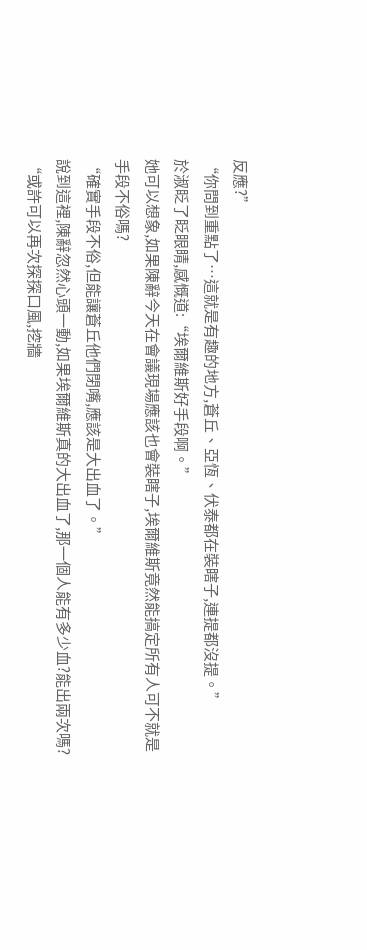反應?”
“你問到重點了…這就是有趣的地方,蒼丘、亞恆、伏泰都在裝瞎子,連提都沒提。”
於淑眨了眨眼睛,感慨道:“埃爾維斯好手段啊。”
她可以想象,如果陳辭今天在會議現場應該也會裝瞎子,埃爾維斯竟然能搞定所有人可不就是手段不俗嗎?
“確實手段不俗,但能讓蒼丘他們閉嘴,應該是大出血了。”
說到這裡,陳辭忽然心頭一動,如果埃爾維斯真的大出血了,那一個人能有多少血?能出兩次嗎?
“或許可以再次探探口風,挖牆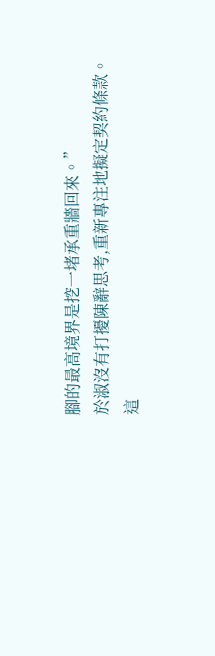腳的最高境界是挖一堵承重牆回來。”
於淑沒有打擾陳辭思考,重新專注地擬定契約條款。
這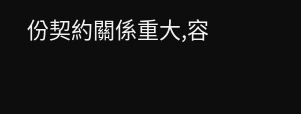份契約關係重大,容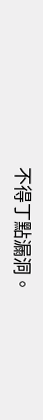不得丁點漏洞。